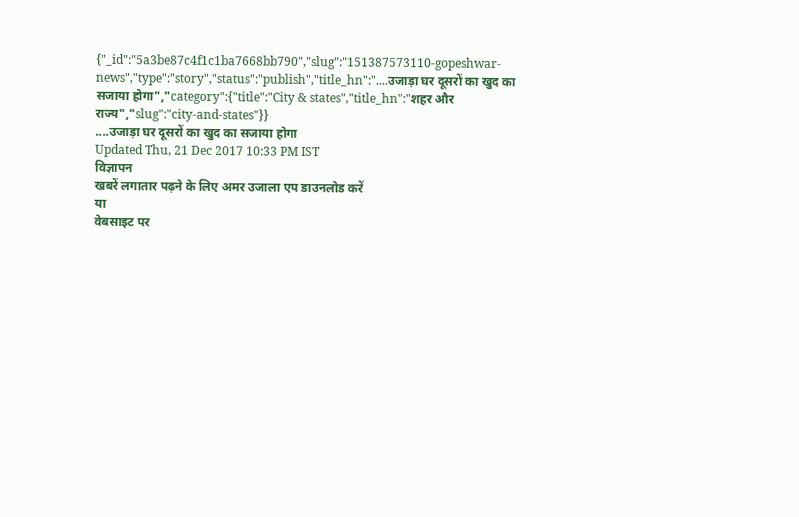{"_id":"5a3be87c4f1c1ba7668bb790","slug":"151387573110-gopeshwar-news","type":"story","status":"publish","title_hn":"....उजाड़ा घर दूसरों का खुद का सजाया होगा","category":{"title":"City & states","title_hn":"शहर और राज्य","slug":"city-and-states"}}
....उजाड़ा घर दूसरों का खुद का सजाया होगा
Updated Thu, 21 Dec 2017 10:33 PM IST
विज्ञापन
खबरें लगातार पढ़ने के लिए अमर उजाला एप डाउनलोड करें
या
वेबसाइट पर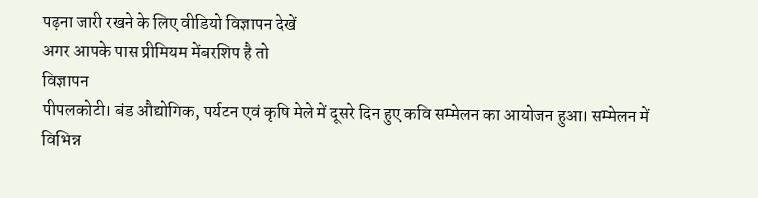पढ़ना जारी रखने के लिए वीडियो विज्ञापन देखें
अगर आपके पास प्रीमियम मेंबरशिप है तो
विज्ञापन
पीपलकोटी। बंड औद्योगिक, पर्यटन एवं कृषि मेले में दूसरे दिन हुए कवि सम्मेलन का आयोजन हुआ। सम्मेलन में विभिन्न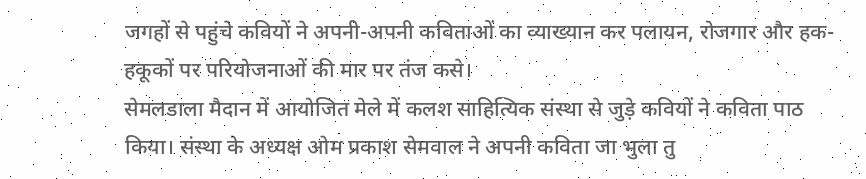जगहों से पहुंचे कवियों ने अपनी-अपनी कविताओं का व्याख्यान कर पलायन, रोजगार और हक-हकूकों पर परियोजनाओं की मार पर तंज कसे।
सेमलडाला मैदान में आयोजित मेले में कलश साहित्यिक संस्था से जुड़े कवियों ने कविता पाठ किया। संस्था के अध्यक्ष ओम प्रकाश सेमवाल ने अपनी कविता जा भुला तु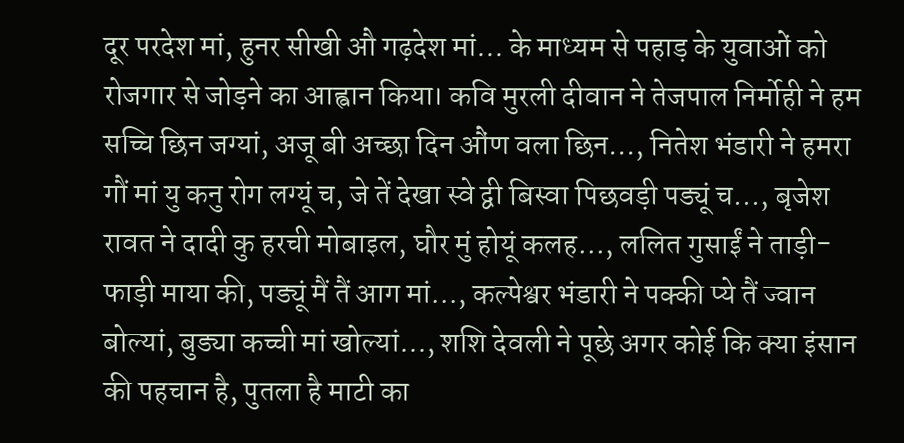दूर परदेश मां, हुनर सीखी औ गढ़देश मां... के माध्यम से पहाड़ के युवाओं को रोजगार से जोड़ने का आह्वान किया। कवि मुरली दीवान ने तेजपाल निर्मोही ने हम सच्चि छिन जग्यां, अजू बी अच्छा दिन औंण वला छिन..., नितेश भंडारी ने हमरा गौं मां यु कनु रोग लग्यूं च, जे तें देखा स्वे द्वी बिस्वा पिछवड़ी पड्यूं च..., बृजेश रावत ने दादी कु हरची मोबाइल, घौर मुं होयूं कलह..., ललित गुसाईं ने ताड़ी-फाड़ी माया की, पड्यूं मैं तैं आग मां..., कल्पेश्वर भंडारी ने पक्की प्ये तैं ज्वान बोल्यां, बुड्या कच्ची मां खोल्यां..., शशि देवली ने पूछे अगर कोई कि क्या इंसान की पहचान है, पुतला है माटी का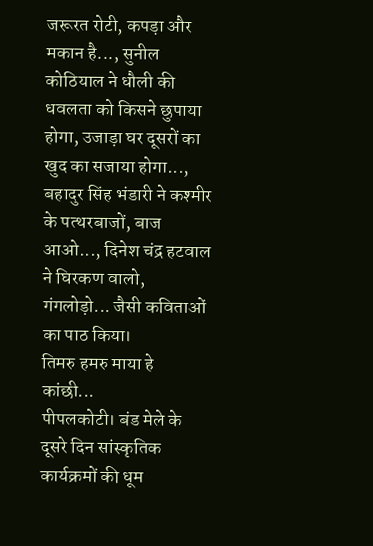जरूरत रोटी, कपड़ा और मकान है..., सुनील कोठियाल ने धौली की धवलता को किसने छुपाया होगा, उजाड़ा घर दूसरों का खुद का सजाया होगा..., बहादुर सिंह भंडारी ने कश्मीर के पत्थरबाजों, बाज आओ..., दिनेश चंद्र हटवाल ने घिरकण वालो, गंगलोड़ो... जैसी कविताओं का पाठ किया।
तिमरु हमरु माया हे कांछी...
पीपलकोटी। बंड मेले के दूसरे दिन सांस्कृतिक कार्यक्रमों की धूम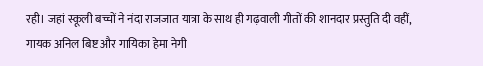रही। जहां स्कूली बच्चों ने नंदा राजजात यात्रा के साथ ही गढ़वाली गीतों की शानदार प्रस्तुति दी वहीं, गायक अनिल बिष्ट और गायिका हेमा नेगी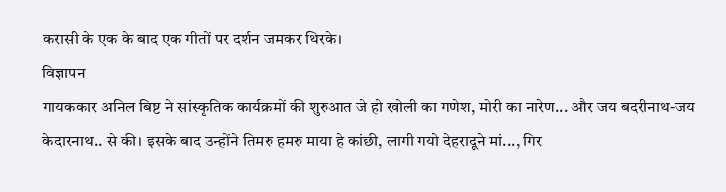करासी के एक के बाद एक गीतों पर दर्शन जमकर थिरके।
विज्ञापन
गायककार अनिल बिष्ट ने सांस्कृतिक कार्यक्रमों की शुरुआत जे हो खोली का गणेश, मोरी का नारेण... और जय बदरीनाथ-जय केदारनाथ.. से की। इसके बाद उन्होंने तिमरु हमरु माया हे कांछी, लागी गयो देहरादूने मां..., गिर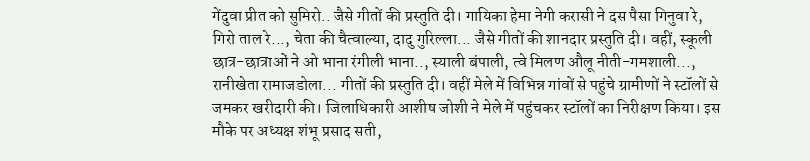गेंदुवा प्रीत को सुमिरो.. जैसे गीतों की प्रस्तुति दी। गायिका हेमा नेगी करासी ने दस पैसा गिनुवा रे, गिरो ताल रे..., चेता की चैत्वाल्या, दादु गुरिल्ला... जैसे गीतों की शानदार प्रस्तुति दी। वहीं, स्कूली छात्र-छात्राओं ने ओ भाना रंगीली भाना.., स्याली बंपाली, त्वे मिलण औलू नीती-गमशाली..., रानीखेता रामाजडोला... गीतों की प्रस्तुति दी। वहीं मेले में विभिन्न गांवों से पहुंचे ग्रामीणों ने स्टॉलों से जमकर खरीदारी की। जिलाधिकारी आशीष जोशी ने मेले में पहुंचकर स्टॉलों का निरीक्षण किया। इस मौके पर अध्यक्ष शंभू प्रसाद सती,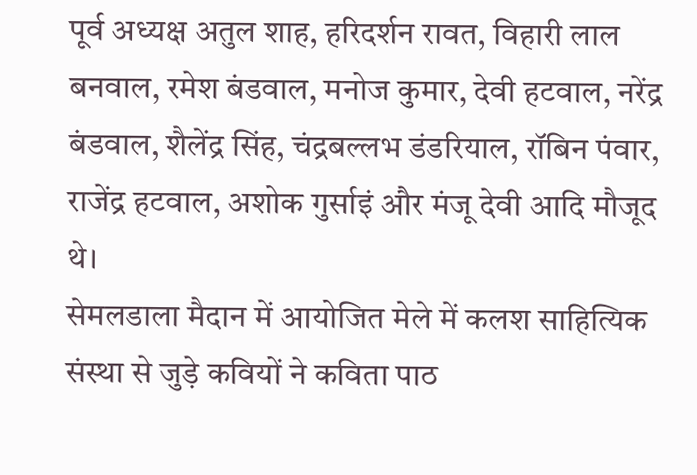पूर्व अध्यक्ष अतुल शाह, हरिदर्शन रावत, विहारी लाल बनवाल, रमेश बंडवाल, मनोज कुमार, देवी हटवाल, नरेंद्र बंडवाल, शैलेंद्र सिंह, चंद्रबल्लभ डंडरियाल, रॉबिन पंवार, राजेंद्र हटवाल, अशोक गुर्साइं और मंजू देवी आदि मौजूद थे।
सेमलडाला मैदान में आयोजित मेले में कलश साहित्यिक संस्था से जुड़े कवियों ने कविता पाठ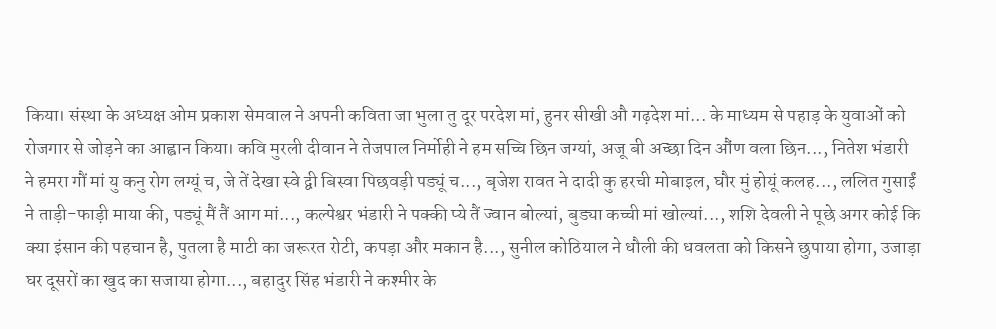किया। संस्था के अध्यक्ष ओम प्रकाश सेमवाल ने अपनी कविता जा भुला तु दूर परदेश मां, हुनर सीखी औ गढ़देश मां... के माध्यम से पहाड़ के युवाओं को रोजगार से जोड़ने का आह्वान किया। कवि मुरली दीवान ने तेजपाल निर्मोही ने हम सच्चि छिन जग्यां, अजू बी अच्छा दिन औंण वला छिन..., नितेश भंडारी ने हमरा गौं मां यु कनु रोग लग्यूं च, जे तें देखा स्वे द्वी बिस्वा पिछवड़ी पड्यूं च..., बृजेश रावत ने दादी कु हरची मोबाइल, घौर मुं होयूं कलह..., ललित गुसाईं ने ताड़ी-फाड़ी माया की, पड्यूं मैं तैं आग मां..., कल्पेश्वर भंडारी ने पक्की प्ये तैं ज्वान बोल्यां, बुड्या कच्ची मां खोल्यां..., शशि देवली ने पूछे अगर कोई कि क्या इंसान की पहचान है, पुतला है माटी का जरूरत रोटी, कपड़ा और मकान है..., सुनील कोठियाल ने धौली की धवलता को किसने छुपाया होगा, उजाड़ा घर दूसरों का खुद का सजाया होगा..., बहादुर सिंह भंडारी ने कश्मीर के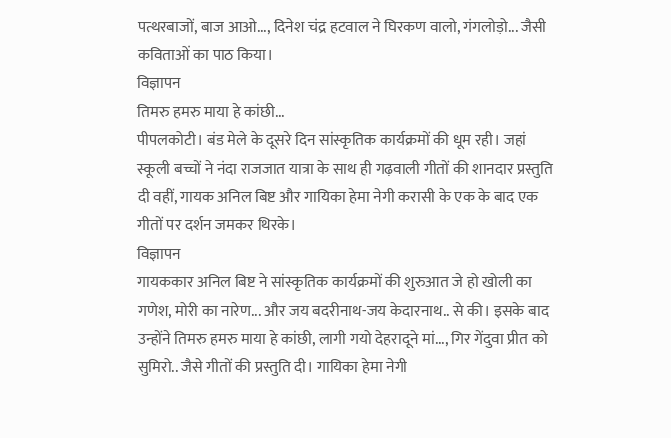पत्थरबाजों, बाज आओ..., दिनेश चंद्र हटवाल ने घिरकण वालो, गंगलोड़ो... जैसी कविताओं का पाठ किया।
विज्ञापन
तिमरु हमरु माया हे कांछी...
पीपलकोटी। बंड मेले के दूसरे दिन सांस्कृतिक कार्यक्रमों की धूम रही। जहां स्कूली बच्चों ने नंदा राजजात यात्रा के साथ ही गढ़वाली गीतों की शानदार प्रस्तुति दी वहीं, गायक अनिल बिष्ट और गायिका हेमा नेगी करासी के एक के बाद एक गीतों पर दर्शन जमकर थिरके।
विज्ञापन
गायककार अनिल बिष्ट ने सांस्कृतिक कार्यक्रमों की शुरुआत जे हो खोली का गणेश, मोरी का नारेण... और जय बदरीनाथ-जय केदारनाथ.. से की। इसके बाद उन्होंने तिमरु हमरु माया हे कांछी, लागी गयो देहरादूने मां..., गिर गेंदुवा प्रीत को सुमिरो.. जैसे गीतों की प्रस्तुति दी। गायिका हेमा नेगी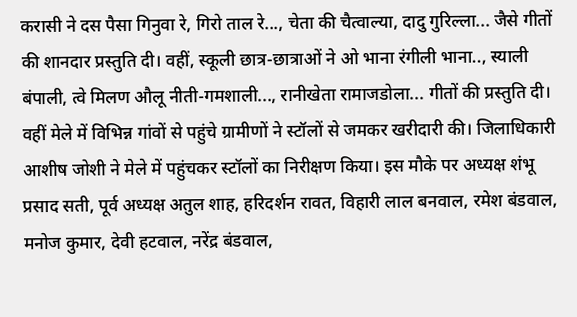करासी ने दस पैसा गिनुवा रे, गिरो ताल रे..., चेता की चैत्वाल्या, दादु गुरिल्ला... जैसे गीतों की शानदार प्रस्तुति दी। वहीं, स्कूली छात्र-छात्राओं ने ओ भाना रंगीली भाना.., स्याली बंपाली, त्वे मिलण औलू नीती-गमशाली..., रानीखेता रामाजडोला... गीतों की प्रस्तुति दी। वहीं मेले में विभिन्न गांवों से पहुंचे ग्रामीणों ने स्टॉलों से जमकर खरीदारी की। जिलाधिकारी आशीष जोशी ने मेले में पहुंचकर स्टॉलों का निरीक्षण किया। इस मौके पर अध्यक्ष शंभू प्रसाद सती, पूर्व अध्यक्ष अतुल शाह, हरिदर्शन रावत, विहारी लाल बनवाल, रमेश बंडवाल, मनोज कुमार, देवी हटवाल, नरेंद्र बंडवाल,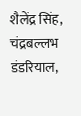शैलेंद्र सिंह, चंद्रबल्लभ डंडरियाल,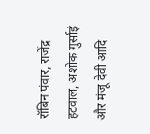रॉबिन पंवार, राजेंद्र हटवाल, अशोक गुर्साइं और मंजू देवी आदि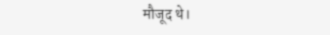मौजूद थे।